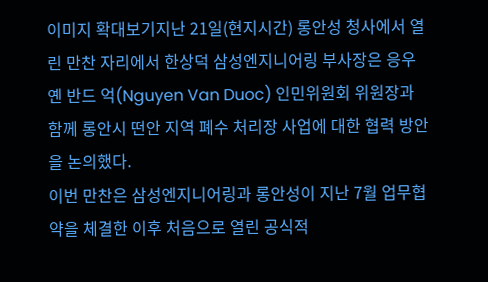이미지 확대보기지난 21일(현지시간) 롱안성 청사에서 열린 만찬 자리에서 한상덕 삼성엔지니어링 부사장은 응우옌 반드 억(Nguyen Van Duoc) 인민위원회 위원장과 함께 롱안시 떤안 지역 폐수 처리장 사업에 대한 협력 방안을 논의했다.
이번 만찬은 삼성엔지니어링과 롱안성이 지난 7월 업무협약을 체결한 이후 처음으로 열린 공식적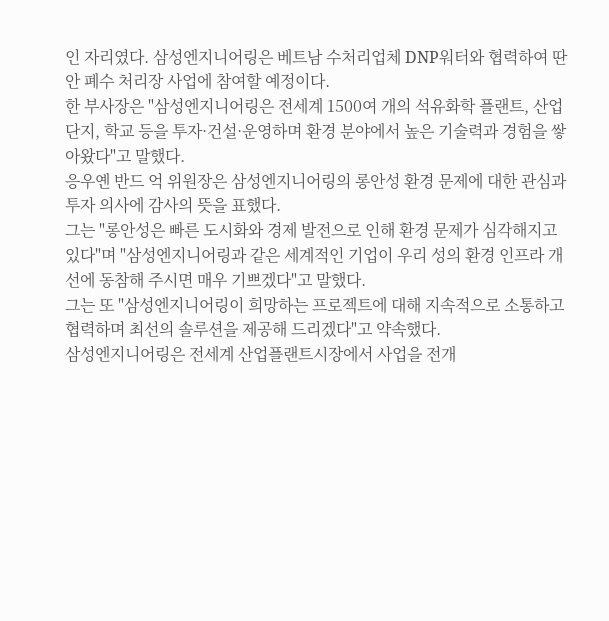인 자리였다. 삼성엔지니어링은 베트남 수처리업체 DNP워터와 협력하여 딴안 폐수 처리장 사업에 참여할 예정이다.
한 부사장은 "삼성엔지니어링은 전세계 1500여 개의 석유화학 플랜트, 산업단지, 학교 등을 투자·건설·운영하며 환경 분야에서 높은 기술력과 경험을 쌓아왔다"고 말했다.
응우옌 반드 억 위원장은 삼성엔지니어링의 롱안성 환경 문제에 대한 관심과 투자 의사에 감사의 뜻을 표했다.
그는 "롱안성은 빠른 도시화와 경제 발전으로 인해 환경 문제가 심각해지고 있다"며 "삼성엔지니어링과 같은 세계적인 기업이 우리 성의 환경 인프라 개선에 동참해 주시면 매우 기쁘겠다"고 말했다.
그는 또 "삼성엔지니어링이 희망하는 프로젝트에 대해 지속적으로 소통하고 협력하며 최선의 솔루션을 제공해 드리겠다"고 약속했다.
삼성엔지니어링은 전세계 산업플랜트시장에서 사업을 전개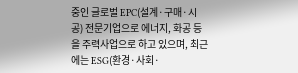중인 글로벌 EPC(설계·구매·시공) 전문기업으로 에너지, 화공 등을 주력사업으로 하고 있으며, 최근에는 ESG(환경·사회·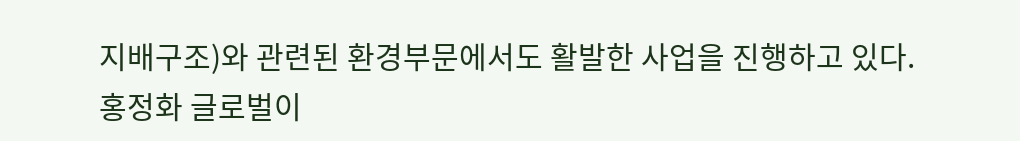지배구조)와 관련된 환경부문에서도 활발한 사업을 진행하고 있다.
홍정화 글로벌이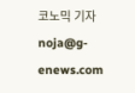코노믹 기자 noja@g-enews.com